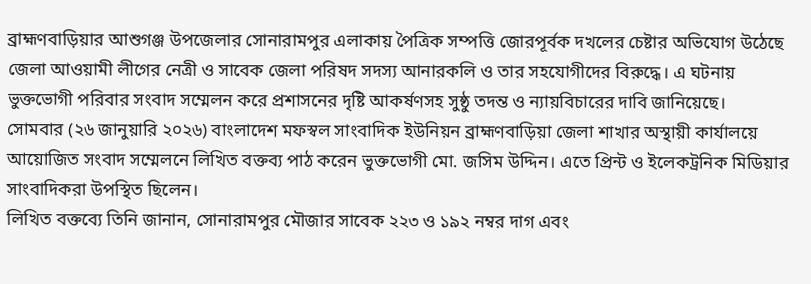ব্রাহ্মণবাড়িয়ার আশুগঞ্জ উপজেলার সোনারামপুর এলাকায় পৈত্রিক সম্পত্তি জোরপূর্বক দখলের চেষ্টার অভিযোগ উঠেছে জেলা আওয়ামী লীগের নেত্রী ও সাবেক জেলা পরিষদ সদস্য আনারকলি ও তার সহযোগীদের বিরুদ্ধে। এ ঘটনায় ভুক্তভোগী পরিবার সংবাদ সম্মেলন করে প্রশাসনের দৃষ্টি আকর্ষণসহ সুষ্ঠু তদন্ত ও ন্যায়বিচারের দাবি জানিয়েছে।
সোমবার (২৬ জানুয়ারি ২০২৬) বাংলাদেশ মফস্বল সাংবাদিক ইউনিয়ন ব্রাহ্মণবাড়িয়া জেলা শাখার অস্থায়ী কার্যালয়ে আয়োজিত সংবাদ সম্মেলনে লিখিত বক্তব্য পাঠ করেন ভুক্তভোগী মো. জসিম উদ্দিন। এতে প্রিন্ট ও ইলেকট্রনিক মিডিয়ার সাংবাদিকরা উপস্থিত ছিলেন।
লিখিত বক্তব্যে তিনি জানান, সোনারামপুর মৌজার সাবেক ২২৩ ও ১৯২ নম্বর দাগ এবং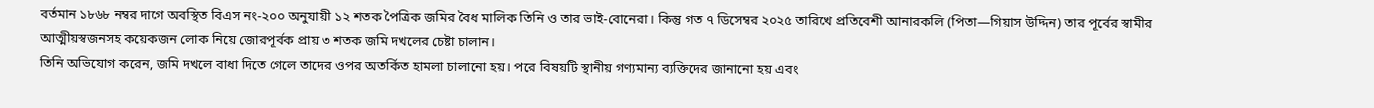বর্তমান ১৮৬৮ নম্বর দাগে অবস্থিত বিএস নং-২০০ অনুযায়ী ১২ শতক পৈত্রিক জমির বৈধ মালিক তিনি ও তার ভাই-বোনেরা। কিন্তু গত ৭ ডিসেম্বর ২০২৫ তারিখে প্রতিবেশী আনারকলি (পিতা—গিয়াস উদ্দিন) তার পূর্বের স্বামীর আত্মীয়স্বজনসহ কয়েকজন লোক নিয়ে জোরপূর্বক প্রায় ৩ শতক জমি দখলের চেষ্টা চালান।
তিনি অভিযোগ করেন, জমি দখলে বাধা দিতে গেলে তাদের ওপর অতর্কিত হামলা চালানো হয়। পরে বিষয়টি স্থানীয় গণ্যমান্য ব্যক্তিদের জানানো হয় এবং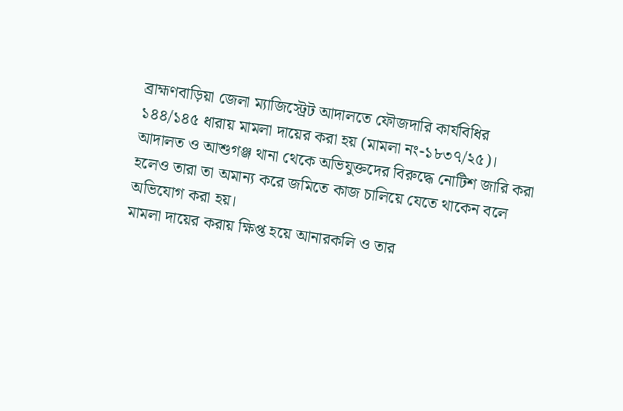ব্রাহ্মণবাড়িয়া জেলা ম্যাজিস্ট্রেট আদালতে ফৌজদারি কার্যবিধির ১৪৪/১৪৫ ধারায় মামলা দায়ের করা হয় (মামলা নং-১৮৩৭/২৫)।
আদালত ও আশুগঞ্জ থানা থেকে অভিযুক্তদের বিরুদ্ধে নোটিশ জারি করা হলেও তারা তা অমান্য করে জমিতে কাজ চালিয়ে যেতে থাকেন বলে অভিযোগ করা হয়।
মামলা দায়ের করায় ক্ষিপ্ত হয়ে আনারকলি ও তার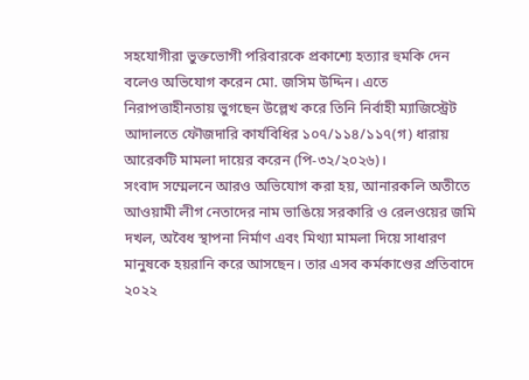সহযোগীরা ভুক্তভোগী পরিবারকে প্রকাশ্যে হত্যার হুমকি দেন বলেও অভিযোগ করেন মো. জসিম উদ্দিন। এতে নিরাপত্তাহীনতায় ভুগছেন উল্লেখ করে তিনি নির্বাহী ম্যাজিস্ট্রেট আদালতে ফৌজদারি কার্যবিধির ১০৭/১১৪/১১৭(গ) ধারায় আরেকটি মামলা দায়ের করেন (পি-৩২/২০২৬)।
সংবাদ সম্মেলনে আরও অভিযোগ করা হয়, আনারকলি অতীতে আওয়ামী লীগ নেতাদের নাম ভাঙিয়ে সরকারি ও রেলওয়ের জমি দখল, অবৈধ স্থাপনা নির্মাণ এবং মিথ্যা মামলা দিয়ে সাধারণ মানুষকে হয়রানি করে আসছেন। তার এসব কর্মকাণ্ডের প্রতিবাদে ২০২২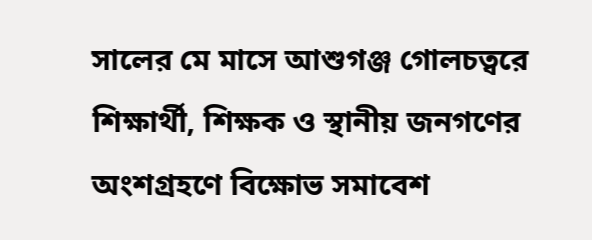সালের মে মাসে আশুগঞ্জ গোলচত্বরে শিক্ষার্থী, শিক্ষক ও স্থানীয় জনগণের অংশগ্রহণে বিক্ষোভ সমাবেশ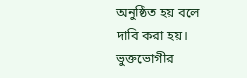অনুষ্ঠিত হয় বলে দাবি করা হয়।
ভুক্তভোগীর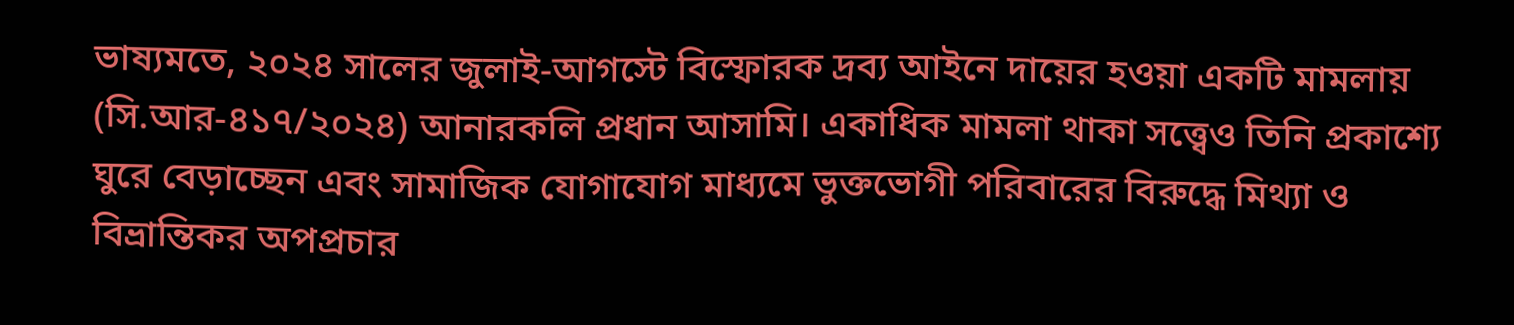ভাষ্যমতে, ২০২৪ সালের জুলাই-আগস্টে বিস্ফোরক দ্রব্য আইনে দায়ের হওয়া একটি মামলায় (সি.আর-৪১৭/২০২৪) আনারকলি প্রধান আসামি। একাধিক মামলা থাকা সত্ত্বেও তিনি প্রকাশ্যে ঘুরে বেড়াচ্ছেন এবং সামাজিক যোগাযোগ মাধ্যমে ভুক্তভোগী পরিবারের বিরুদ্ধে মিথ্যা ও বিভ্রান্তিকর অপপ্রচার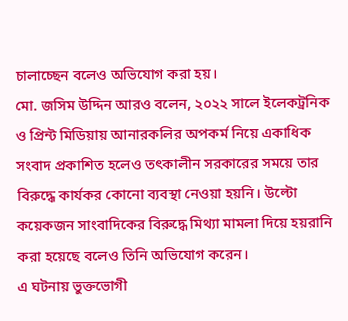চালাচ্ছেন বলেও অভিযোগ করা হয়।
মো. জসিম উদ্দিন আরও বলেন, ২০২২ সালে ইলেকট্রনিক ও প্রিন্ট মিডিয়ায় আনারকলির অপকর্ম নিয়ে একাধিক সংবাদ প্রকাশিত হলেও তৎকালীন সরকারের সময়ে তার বিরুদ্ধে কার্যকর কোনো ব্যবস্থা নেওয়া হয়নি। উল্টো কয়েকজন সাংবাদিকের বিরুদ্ধে মিথ্যা মামলা দিয়ে হয়রানি করা হয়েছে বলেও তিনি অভিযোগ করেন।
এ ঘটনায় ভুক্তভোগী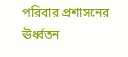পরিবার প্রশাসনের ঊর্ধ্বতন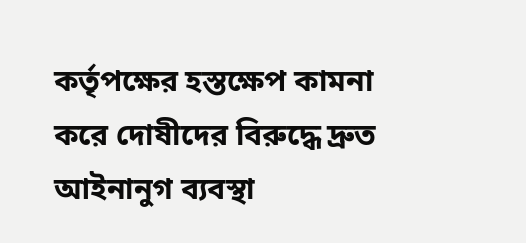কর্তৃপক্ষের হস্তক্ষেপ কামনা করে দোষীদের বিরুদ্ধে দ্রুত আইনানুগ ব্যবস্থা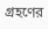গ্রহণের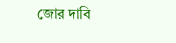জোর দাবি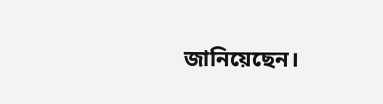জানিয়েছেন।